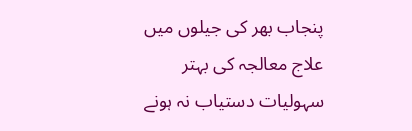پنجاب بھر کی جیلوں میں علاج معالجہ کی بہتر سہولیات دستیاب نہ ہونے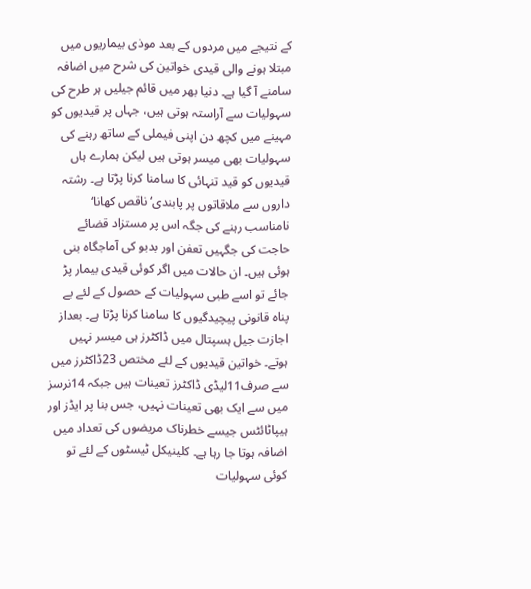کے نتیجے میں مردوں کے بعد موذی بیماریوں میں مبتلا ہونے والی قیدی خواتین کی شرح میں اضافہ سامنے آ گیا ہے۔ دنیا بھر میں قائم جیلیں ہر طرح کی سہولیات سے آراستہ ہوتی ہیں، جہاں پر قیدیوں کو مہینے میں کچھ دن اپنی فیملی کے ساتھ رہنے کی سہولیات بھی میسر ہوتی ہیں لیکن ہمارے ہاں قیدیوں کو قید تنہائی کا سامنا کرنا پڑتا ہے۔ رشتہ داروں سے ملاقاتوں پر پابندی‘ ناقص کھانا‘ نامناسب رہنے کی جگہ اس پر مستزاد قضائے حاجت کی جگہیں تعفن اور بدبو کی آماجگاہ بنی ہوئی ہیں۔ ان حالات میں اگر کوئی قیدی بیمار پڑ جائے تو اسے طبی سہولیات کے حصول کے لئے بے پناہ قانونی پیچیدگیوں کا سامنا کرنا پڑتا ہے۔ بعداز اجازت جیل ہسپتال میں ڈاکٹرز ہی میسر نہیں ہوتے۔ خواتین قیدیوں کے لئے مختص 23ڈاکٹرز میں سے صرف11لیڈی ڈاکٹرز تعینات ہیں جبکہ 14نرسز میں سے ایک بھی تعینات نہیں، جس بنا پر ایڈز اور ہیپاٹائٹس جیسے خطرناک مریضوں کی تعداد میں اضافہ ہوتا جا رہا ہے۔ کلینیکل ٹیسٹوں کے لئے تو کوئی سہولیات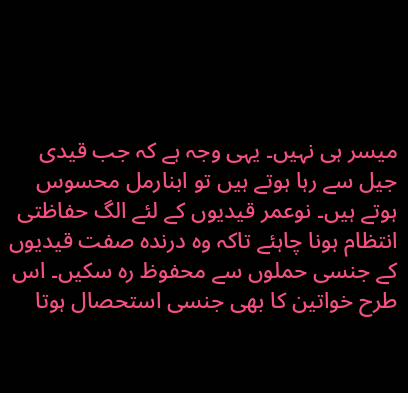میسر ہی نہیں۔ یہی وجہ ہے کہ جب قیدی جیل سے رہا ہوتے ہیں تو ابنارمل محسوس ہوتے ہیں۔ نوعمر قیدیوں کے لئے الگ حفاظتی انتظام ہونا چاہئے تاکہ وہ درندہ صفت قیدیوں کے جنسی حملوں سے محفوظ رہ سکیں۔ اس طرح خواتین کا بھی جنسی استحصال ہوتا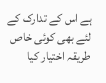ہے اس کے تدارک کے لئے بھی کوئی خاص طریقہ اختیار کیا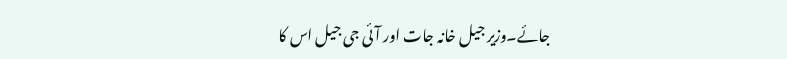جائے۔وزیر جیل خانہ جات اور آئی جی جیل اس کا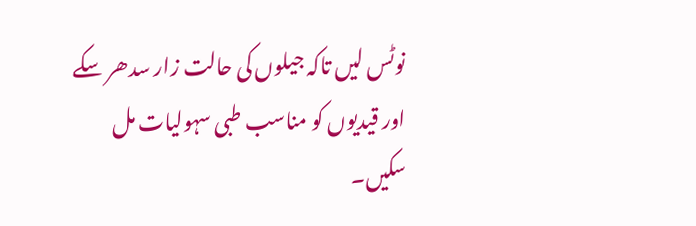نوٹس لیں تاکہ جیلوں کی حالت زار سدھر سکے اور قیدیوں کو مناسب طبی سہولیات مل سکیں۔